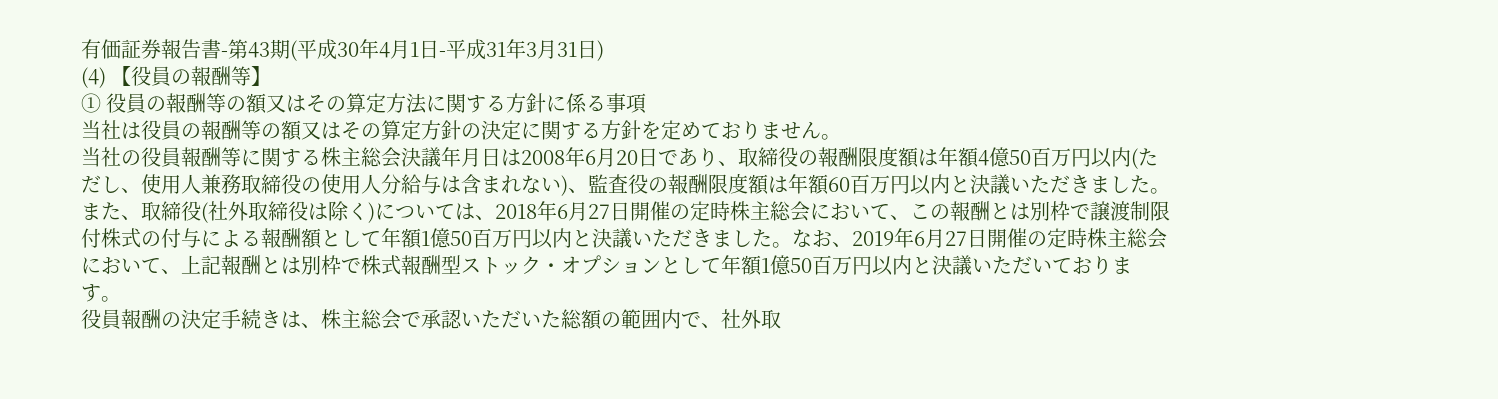有価証券報告書-第43期(平成30年4月1日-平成31年3月31日)
(4) 【役員の報酬等】
① 役員の報酬等の額又はその算定方法に関する方針に係る事項
当社は役員の報酬等の額又はその算定方針の決定に関する方針を定めておりません。
当社の役員報酬等に関する株主総会決議年月日は2008年6月20日であり、取締役の報酬限度額は年額4億50百万円以内(ただし、使用人兼務取締役の使用人分給与は含まれない)、監査役の報酬限度額は年額60百万円以内と決議いただきました。また、取締役(社外取締役は除く)については、2018年6月27日開催の定時株主総会において、この報酬とは別枠で譲渡制限付株式の付与による報酬額として年額1億50百万円以内と決議いただきました。なお、2019年6月27日開催の定時株主総会において、上記報酬とは別枠で株式報酬型ストック・オプションとして年額1億50百万円以内と決議いただいております。
役員報酬の決定手続きは、株主総会で承認いただいた総額の範囲内で、社外取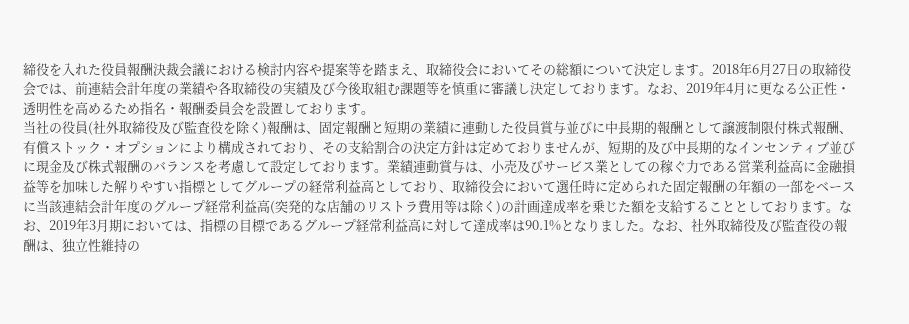締役を入れた役員報酬決裁会議における検討内容や提案等を踏まえ、取締役会においてその総額について決定します。2018年6月27日の取締役会では、前連結会計年度の業績や各取締役の実績及び今後取組む課題等を慎重に審議し決定しております。なお、2019年4月に更なる公正性・透明性を高めるため指名・報酬委員会を設置しております。
当社の役員(社外取締役及び監査役を除く)報酬は、固定報酬と短期の業績に連動した役員賞与並びに中長期的報酬として譲渡制限付株式報酬、有償ストック・オプションにより構成されており、その支給割合の決定方針は定めておりませんが、短期的及び中長期的なインセンティブ並びに現金及び株式報酬のバランスを考慮して設定しております。業績連動賞与は、小売及びサービス業としての稼ぐ力である営業利益高に金融損益等を加味した解りやすい指標としてグループの経常利益高としており、取締役会において選任時に定められた固定報酬の年額の一部をベースに当該連結会計年度のグループ経常利益高(突発的な店舗のリストラ費用等は除く)の計画達成率を乗じた額を支給することとしております。なお、2019年3月期においては、指標の目標であるグループ経常利益高に対して達成率は90.1%となりました。なお、社外取締役及び監査役の報酬は、独立性維持の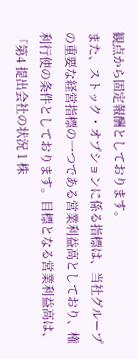観点から固定報酬としております。
また、ストック・オプションに係る指標は、当社グループの重要な経営指標の一つである営業利益高としており、権利行使の条件としております。目標となる営業利益高は、「第4 提出会社の状況 1 株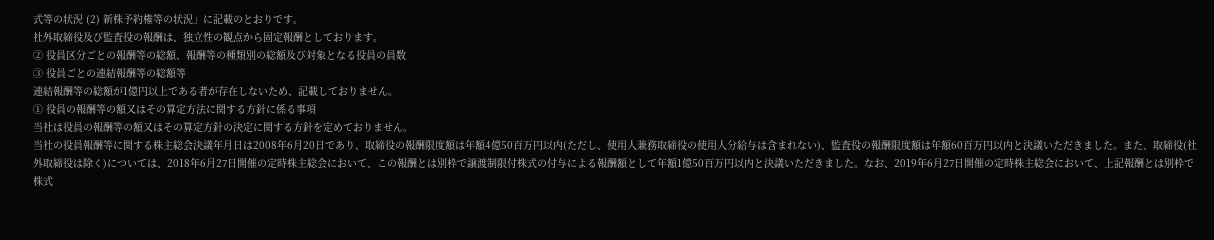式等の状況 (2) 新株予約権等の状況」に記載のとおりです。
社外取締役及び監査役の報酬は、独立性の観点から固定報酬としております。
② 役員区分ごとの報酬等の総額、報酬等の種類別の総額及び対象となる役員の員数
③ 役員ごとの連結報酬等の総額等
連結報酬等の総額が1億円以上である者が存在しないため、記載しておりません。
① 役員の報酬等の額又はその算定方法に関する方針に係る事項
当社は役員の報酬等の額又はその算定方針の決定に関する方針を定めておりません。
当社の役員報酬等に関する株主総会決議年月日は2008年6月20日であり、取締役の報酬限度額は年額4億50百万円以内(ただし、使用人兼務取締役の使用人分給与は含まれない)、監査役の報酬限度額は年額60百万円以内と決議いただきました。また、取締役(社外取締役は除く)については、2018年6月27日開催の定時株主総会において、この報酬とは別枠で譲渡制限付株式の付与による報酬額として年額1億50百万円以内と決議いただきました。なお、2019年6月27日開催の定時株主総会において、上記報酬とは別枠で株式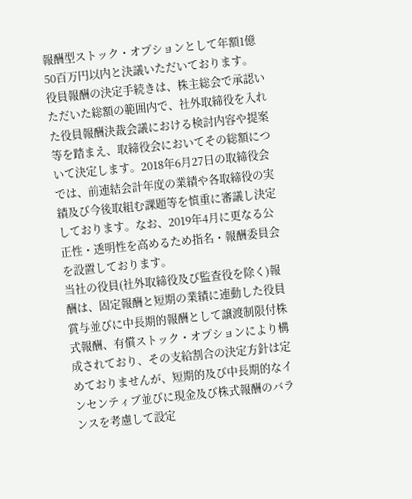報酬型ストック・オプションとして年額1億50百万円以内と決議いただいております。
役員報酬の決定手続きは、株主総会で承認いただいた総額の範囲内で、社外取締役を入れた役員報酬決裁会議における検討内容や提案等を踏まえ、取締役会においてその総額について決定します。2018年6月27日の取締役会では、前連結会計年度の業績や各取締役の実績及び今後取組む課題等を慎重に審議し決定しております。なお、2019年4月に更なる公正性・透明性を高めるため指名・報酬委員会を設置しております。
当社の役員(社外取締役及び監査役を除く)報酬は、固定報酬と短期の業績に連動した役員賞与並びに中長期的報酬として譲渡制限付株式報酬、有償ストック・オプションにより構成されており、その支給割合の決定方針は定めておりませんが、短期的及び中長期的なインセンティブ並びに現金及び株式報酬のバランスを考慮して設定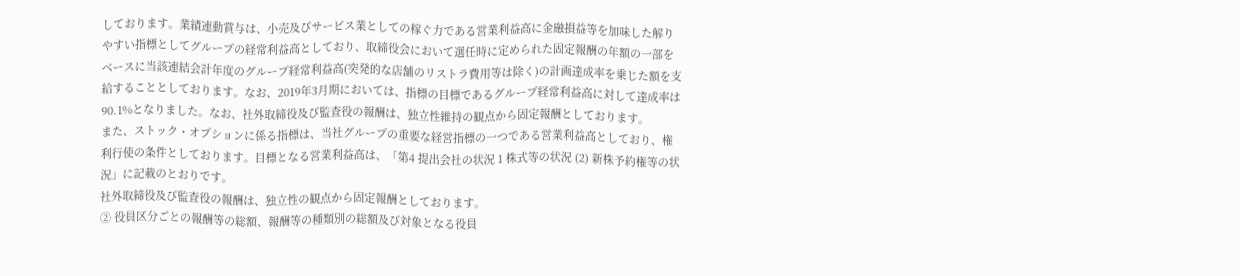しております。業績連動賞与は、小売及びサービス業としての稼ぐ力である営業利益高に金融損益等を加味した解りやすい指標としてグループの経常利益高としており、取締役会において選任時に定められた固定報酬の年額の一部をベースに当該連結会計年度のグループ経常利益高(突発的な店舗のリストラ費用等は除く)の計画達成率を乗じた額を支給することとしております。なお、2019年3月期においては、指標の目標であるグループ経常利益高に対して達成率は90.1%となりました。なお、社外取締役及び監査役の報酬は、独立性維持の観点から固定報酬としております。
また、ストック・オプションに係る指標は、当社グループの重要な経営指標の一つである営業利益高としており、権利行使の条件としております。目標となる営業利益高は、「第4 提出会社の状況 1 株式等の状況 (2) 新株予約権等の状況」に記載のとおりです。
社外取締役及び監査役の報酬は、独立性の観点から固定報酬としております。
② 役員区分ごとの報酬等の総額、報酬等の種類別の総額及び対象となる役員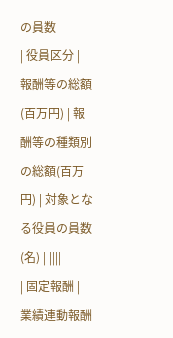の員数
| 役員区分 | 報酬等の総額 (百万円) | 報酬等の種類別の総額(百万円) | 対象となる役員の員数 (名) | ||||
| 固定報酬 | 業績連動報酬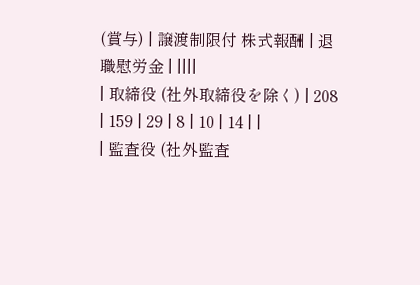(賞与) | 譲渡制限付 株式報酬 | 退職慰労金 | ||||
| 取締役 (社外取締役を除く) | 208 | 159 | 29 | 8 | 10 | 14 | |
| 監査役 (社外監査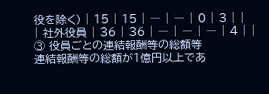役を除く) | 15 | 15 | ― | ― | 0 | 3 | |
| 社外役員 | 36 | 36 | ― | ― | ― | 4 | |
③ 役員ごとの連結報酬等の総額等
連結報酬等の総額が1億円以上であ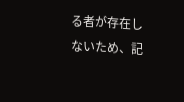る者が存在しないため、記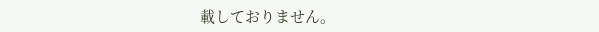載しておりません。